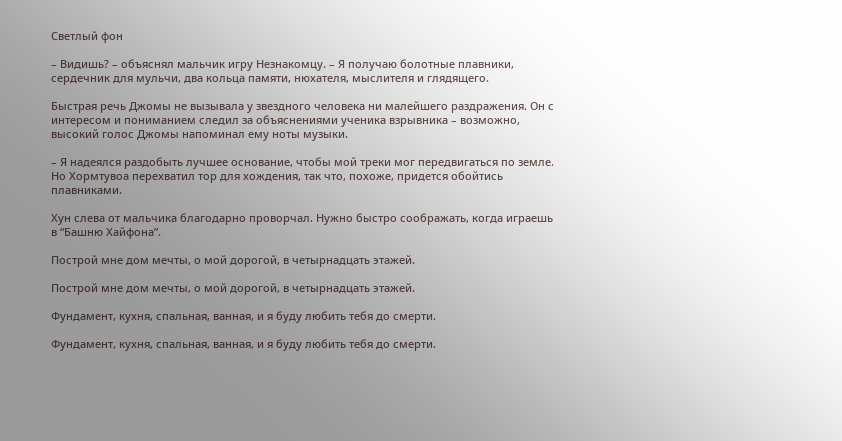Светлый фон

– Видишь? – объяснял мальчик игру Незнакомцу. – Я получаю болотные плавники, сердечник для мульчи, два кольца памяти, нюхателя, мыслителя и глядящего.

Быстрая речь Джомы не вызывала у звездного человека ни малейшего раздражения. Он с интересом и пониманием следил за объяснениями ученика взрывника – возможно, высокий голос Джомы напоминал ему ноты музыки.

– Я надеялся раздобыть лучшее основание, чтобы мой треки мог передвигаться по земле. Но Хормтувоа перехватил тор для хождения, так что, похоже, придется обойтись плавниками.

Хун слева от мальчика благодарно проворчал. Нужно быстро соображать, когда играешь в “Башню Хайфона”.

Построй мне дом мечты, о мой дорогой, в четырнадцать этажей.

Построй мне дом мечты, о мой дорогой, в четырнадцать этажей.

Фундамент, кухня, спальная, ванная, и я буду любить тебя до смерти.

Фундамент, кухня, спальная, ванная, и я буду любить тебя до смерти.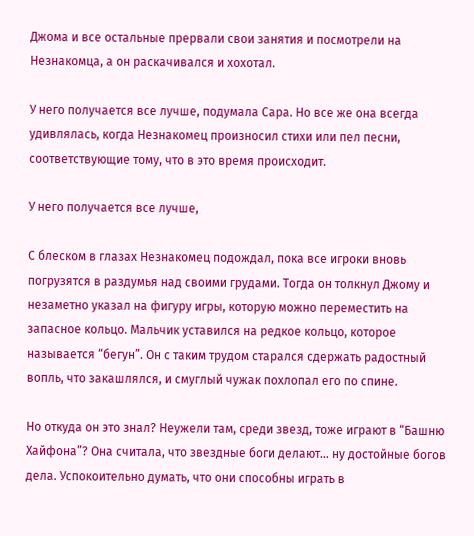Джома и все остальные прервали свои занятия и посмотрели на Незнакомца, а он раскачивался и хохотал.

У него получается все лучше, подумала Сара. Но все же она всегда удивлялась, когда Незнакомец произносил стихи или пел песни, соответствующие тому, что в это время происходит.

У него получается все лучше,

С блеском в глазах Незнакомец подождал, пока все игроки вновь погрузятся в раздумья над своими грудами. Тогда он толкнул Джому и незаметно указал на фигуру игры, которую можно переместить на запасное кольцо. Мальчик уставился на редкое кольцо, которое называется “бегун”. Он с таким трудом старался сдержать радостный вопль, что закашлялся, и смуглый чужак похлопал его по спине.

Но откуда он это знал? Неужели там, среди звезд, тоже играют в “Башню Хайфона”? Она считала, что звездные боги делают… ну достойные богов дела. Успокоительно думать, что они способны играть в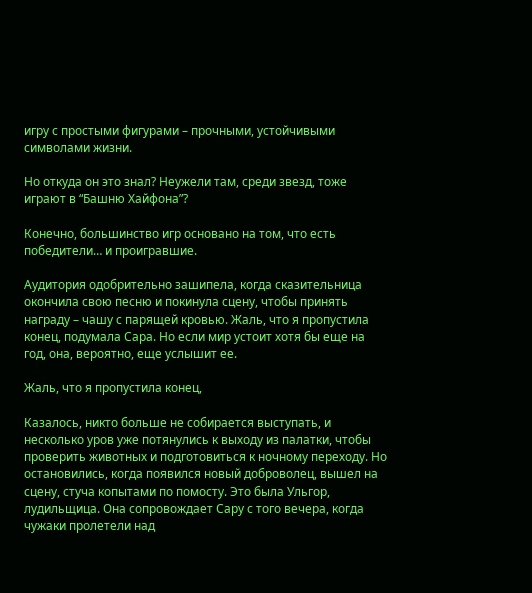игру с простыми фигурами – прочными, устойчивыми символами жизни.

Но откуда он это знал? Неужели там, среди звезд, тоже играют в “Башню Хайфона”?

Конечно, большинство игр основано на том, что есть победители… и проигравшие.

Аудитория одобрительно зашипела, когда сказительница окончила свою песню и покинула сцену, чтобы принять награду – чашу с парящей кровью. Жаль, что я пропустила конец, подумала Сара. Но если мир устоит хотя бы еще на год, она, вероятно, еще услышит ее.

Жаль, что я пропустила конец,

Казалось, никто больше не собирается выступать, и несколько уров уже потянулись к выходу из палатки, чтобы проверить животных и подготовиться к ночному переходу. Но остановились, когда появился новый доброволец, вышел на сцену, стуча копытами по помосту. Это была Ульгор, лудильщица. Она сопровождает Сару с того вечера, когда чужаки пролетели над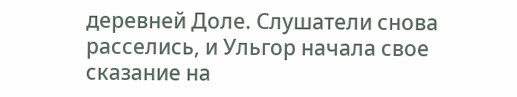деревней Доле. Слушатели снова расселись, и Ульгор начала свое сказание на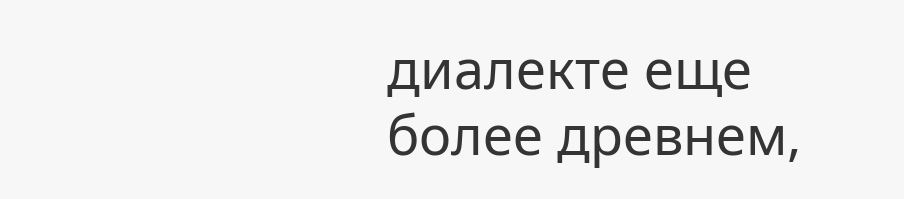диалекте еще более древнем,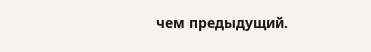чем предыдущий.